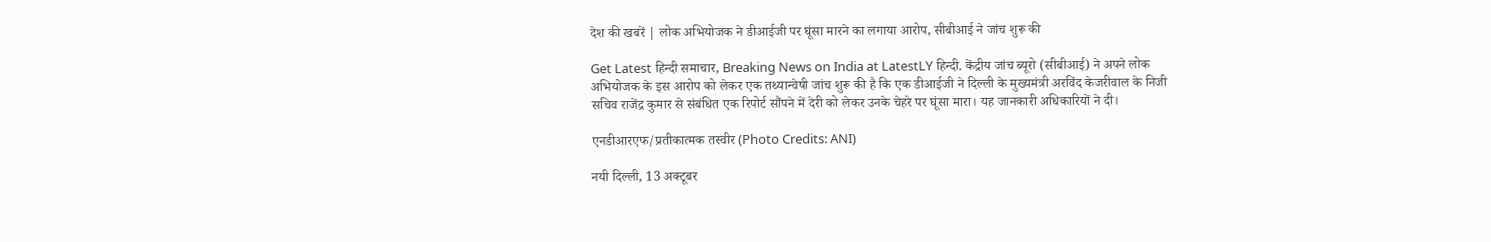देश की खबरें | लोक अभियोजक ने डीआईजी पर घूंसा मारने का लगाया आरोप, सीबीआई ने जांच शुरू की

Get Latest हिन्दी समाचार, Breaking News on India at LatestLY हिन्दी. केंद्रीय जांच ब्यूरो (सीबीआई) ने अपने लोक अभियोजक के इस आरोप को लेकर एक तथ्यान्वेषी जांच शुरू की है कि एक डीआईजी ने दिल्ली के मुख्यमंत्री अरविंद केजरीवाल के निजी सचिव राजेंद्र कुमार से संबंधित एक रिपोर्ट सौंपने में देरी को लेकर उनके चेहरे पर घूंसा मारा। यह जानकारी अधिकारियों ने दी।

एनडीआरएफ/प्रतीकात्मक तस्वीर (Photo Credits: ANI)

नयी दिल्ली, 13 अक्टूबर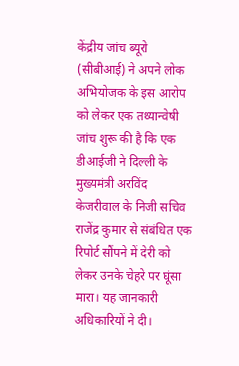केंद्रीय जांच ब्यूरो (सीबीआई) ने अपने लोक अभियोजक के इस आरोप को लेकर एक तथ्यान्वेषी जांच शुरू की है कि एक डीआईजी ने दिल्ली के मुख्यमंत्री अरविंद केजरीवाल के निजी सचिव राजेंद्र कुमार से संबंधित एक रिपोर्ट सौंपने में देरी को लेकर उनके चेहरे पर घूंसा मारा। यह जानकारी अधिकारियों ने दी।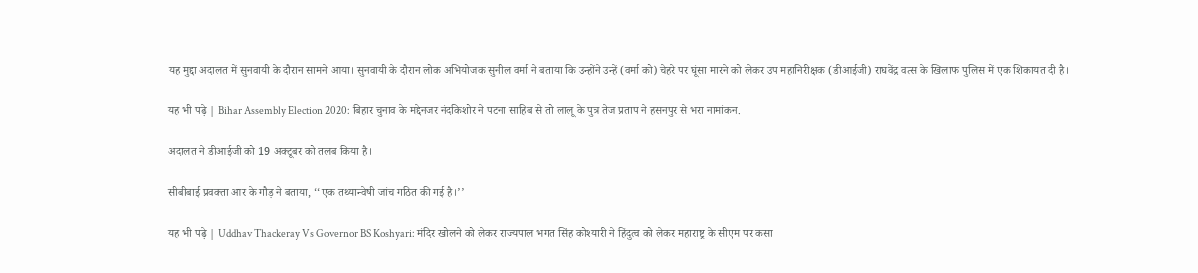यह मुद्दा अदालत में सुनवायी के दौरान सामने आया। सुनवायी के दौरान लोक अभियोजक सुनील वर्मा ने बताया कि उन्होंने उन्हें (वर्मा को) चेहरे पर घूंसा मारने को लेकर उप महानिरीक्षक (डीआईजी) राघवेंद्र वत्स के खिलाफ पुलिस में एक शिकायत दी है।

यह भी पढ़े | Bihar Assembly Election 2020: बिहार चुनाव के मद्देनजर नंदकिशोर ने पटना साहिब से तो लालू के पुत्र तेज प्रताप ने हसनपुर से भरा नामांकन.

अदालत ने डीआईजी को 19 अक्टूबर को तलब किया है।

सीबीबाई प्रवक्ता आर के गौड़ ने बताया, ‘‘एक तथ्यान्वेषी जांच गठित की गई है।’’

यह भी पढ़े | Uddhav Thackeray Vs Governor BS Koshyari: मंदिर खोलने को लेकर राज्यपाल भगत सिंह कोश्यारी ने हिंदुत्व को लेकर महाराष्ट्र के सीएम पर कसा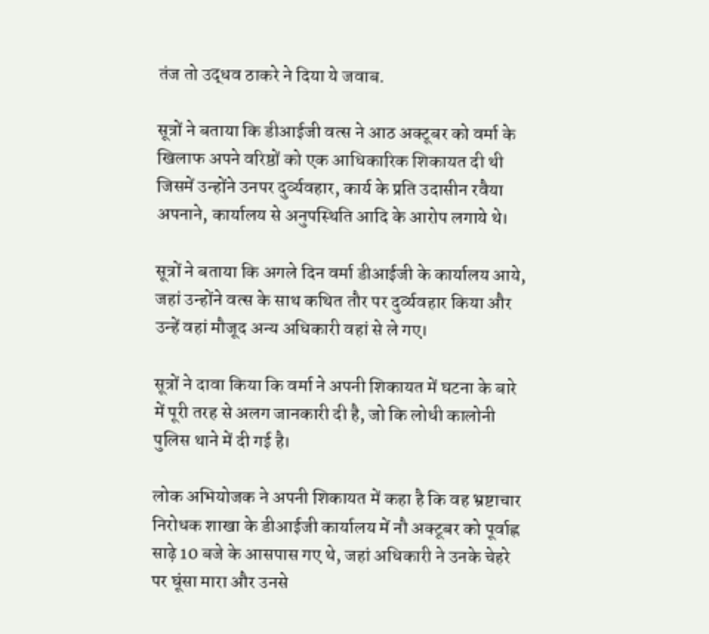तंज तो उद्धव ठाकरे ने दिया ये जवाब.

सूत्रों ने बताया कि डीआईजी वत्स ने आठ अक्टूबर को वर्मा के खिलाफ अपने वरिष्ठों को एक आधिकारिक शिकायत दी थी जिसमें उन्होंने उनपर दुर्व्यवहार, कार्य के प्रति उदासीन रवैया अपनाने, कार्यालय से अनुपस्थिति आदि के आरोप लगाये थे।

सूत्रों ने बताया कि अगले दिन वर्मा डीआईजी के कार्यालय आये, जहां उन्होंने वत्स के साथ कथित तौर पर दुर्व्यवहार किया और उन्हें वहां मौजूद अन्य अधिकारी वहां से ले गए।

सूत्रों ने दावा किया कि वर्मा ने अपनी शिकायत में घटना के बारे में पूरी तरह से अलग जानकारी दी है, जो कि लोधी कालोनी पुलिस थाने में दी गई है।

लोक अभियोजक ने अपनी शिकायत में कहा है कि वह भ्रष्टाचार निरोधक शाखा के डीआईजी कार्यालय में नौ अक्टूबर को पूर्वाह्न साढ़े 10 बजे के आसपास गए थे, जहां अधिकारी ने उनके चेहरे पर घूंसा मारा और उनसे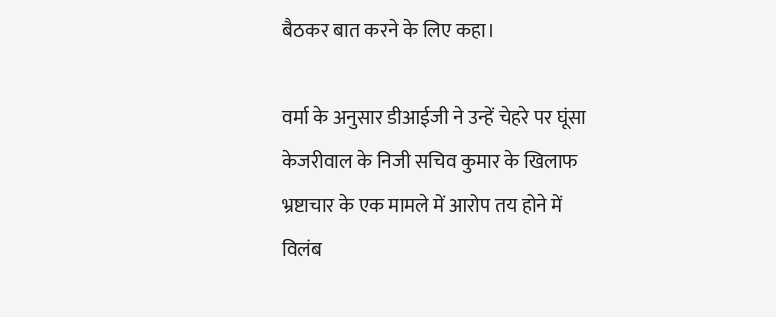बैठकर बात करने के लिए कहा।

वर्मा के अनुसार डीआईजी ने उन्हें चेहरे पर घूंसा केजरीवाल के निजी सचिव कुमार के खिलाफ भ्रष्टाचार के एक मामले में आरोप तय होने में विलंब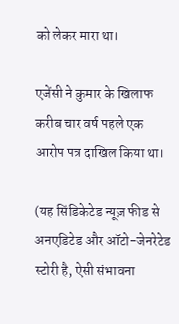को लेकर मारा था।

एजेंसी ने कुमार के खिलाफ करीब चार वर्ष पहले एक आरोप पत्र दाखिल किया था।

(यह सिंडिकेटेड न्यूज़ फीड से अनएडिटेड और ऑटो-जेनरेटेड स्टोरी है, ऐसी संभावना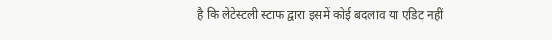है कि लेटेस्टली स्टाफ द्वारा इसमें कोई बदलाव या एडिट नहीं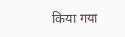किया गया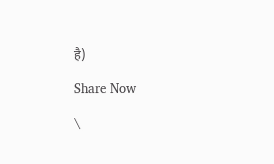है)

Share Now

\